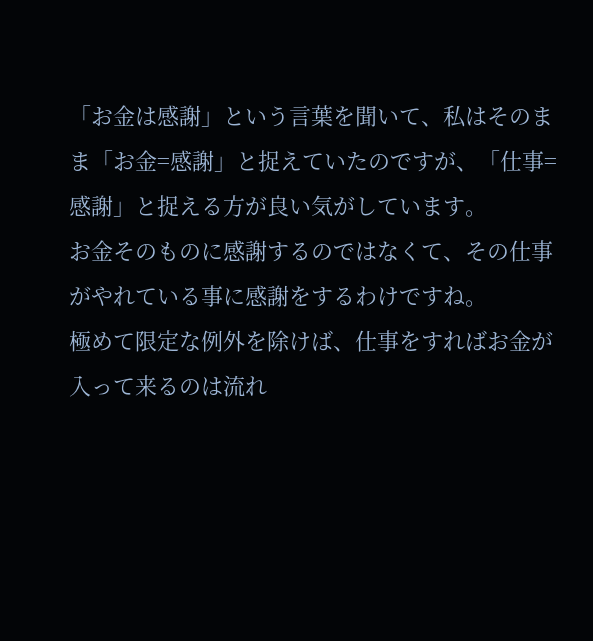「お金は感謝」という言葉を聞いて、私はそのまま「お金=感謝」と捉えていたのですが、「仕事=感謝」と捉える方が良い気がしています。
お金そのものに感謝するのではなくて、その仕事がやれている事に感謝をするわけですね。
極めて限定な例外を除けば、仕事をすればお金が入って来るのは流れ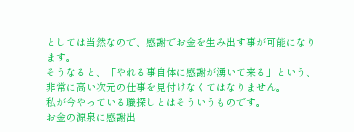としては当然なので、感謝でお金を生み出す事が可能になります。
そうなると、「やれる事自体に感謝が湧いて来る」という、非常に高い次元の仕事を見付けなくてはなりません。
私が今やっている職探しとはそういうものです。
お金の源泉に感謝出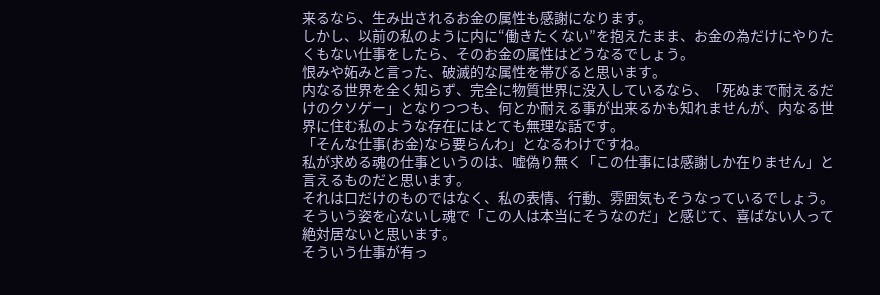来るなら、生み出されるお金の属性も感謝になります。
しかし、以前の私のように内に“働きたくない”を抱えたまま、お金の為だけにやりたくもない仕事をしたら、そのお金の属性はどうなるでしょう。
恨みや妬みと言った、破滅的な属性を帯びると思います。
内なる世界を全く知らず、完全に物質世界に没入しているなら、「死ぬまで耐えるだけのクソゲー」となりつつも、何とか耐える事が出来るかも知れませんが、内なる世界に住む私のような存在にはとても無理な話です。
「そんな仕事(お金)なら要らんわ」となるわけですね。
私が求める魂の仕事というのは、嘘偽り無く「この仕事には感謝しか在りません」と言えるものだと思います。
それは口だけのものではなく、私の表情、行動、雰囲気もそうなっているでしょう。
そういう姿を心ないし魂で「この人は本当にそうなのだ」と感じて、喜ばない人って絶対居ないと思います。
そういう仕事が有っ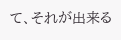て、それが出来る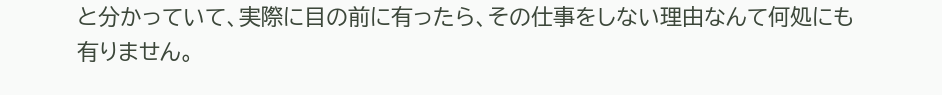と分かっていて、実際に目の前に有ったら、その仕事をしない理由なんて何処にも有りません。